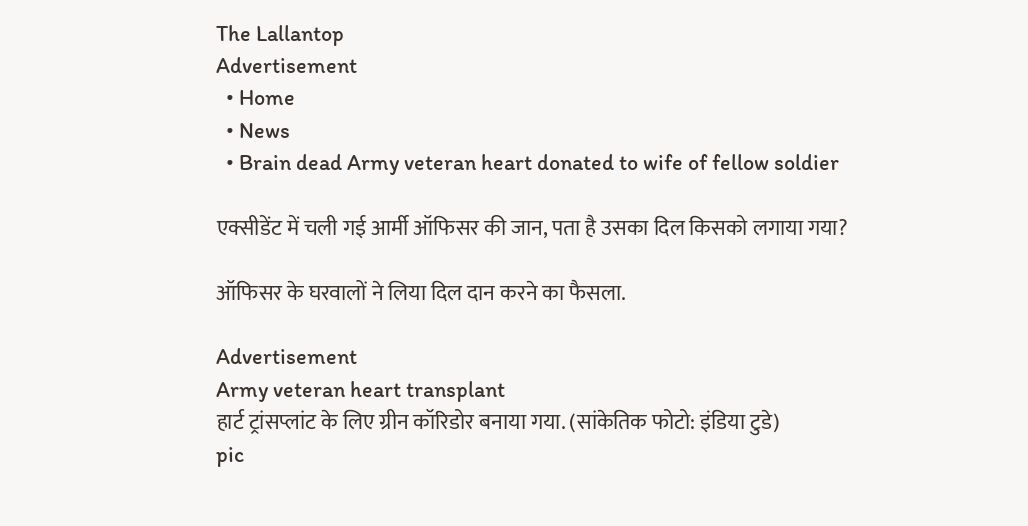The Lallantop
Advertisement
  • Home
  • News
  • Brain dead Army veteran heart donated to wife of fellow soldier

एक्सीडेंट में चली गई आर्मी ऑफिसर की जान, पता है उसका दिल किसको लगाया गया?

ऑफिसर के घरवालों ने लिया दिल दान करने का फैसला.

Advertisement
Army veteran heart transplant
हार्ट ट्रांसप्लांट के लिए ग्रीन कॉरिडोर बनाया गया. (सांकेतिक फोटो: इंडिया टुडे)
pic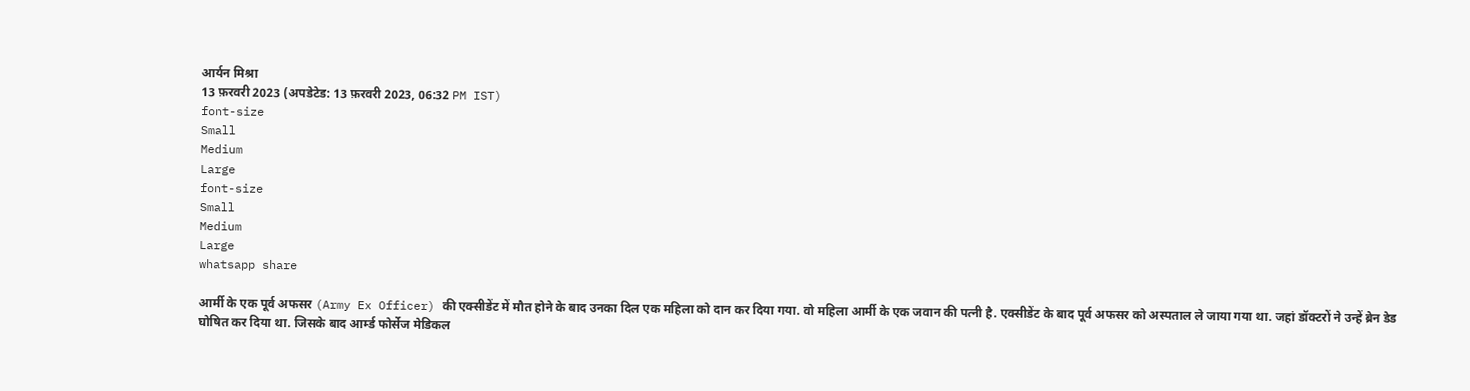आर्यन मिश्रा
13 फ़रवरी 2023 (अपडेटेड: 13 फ़रवरी 2023, 06:32 PM IST)
font-size
Small
Medium
Large
font-size
Small
Medium
Large
whatsapp share

आर्मी के एक पूर्व अफसर (Army Ex Officer) की एक्सीडेंट में मौत होने के बाद उनका दिल एक महिला को दान कर दिया गया. वो महिला आर्मी के एक जवान की पत्नी है. एक्सीडेंट के बाद पूर्व अफसर को अस्पताल ले जाया गया था. जहां डॉक्टरों ने उन्हें ब्रेन डेड घोषित कर दिया था. जिसके बाद आर्म्ड फोर्सेज मेडिकल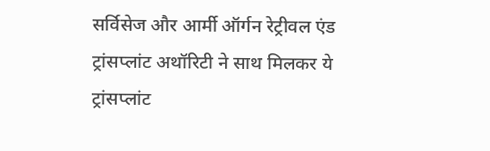सर्विसेज और आर्मी ऑर्गन रेट्रीवल एंड ट्रांसप्लांट अथॉरिटी ने साथ मिलकर ये ट्रांसप्लांट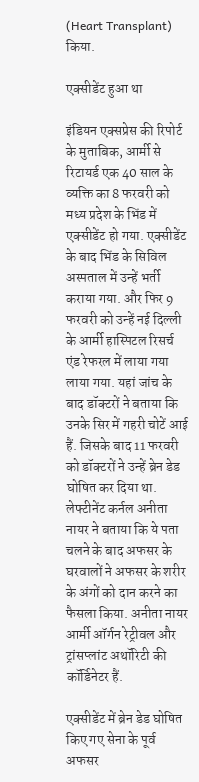(Heart Transplant) किया.

एक्सीडेंट हुआ था

इंडियन एक्सप्रेस की रिपोर्ट के मुताबिक, आर्मी से रिटायर्ड एक 40 साल के व्यक्ति का 8 फरवरी को मध्य प्रदेश के भिंड में एक्सीडेंट हो गया. एक्सीडेंट के बाद भिंड के सिविल अस्पताल में उन्हें भर्ती कराया गया. और फिर 9 फरवरी को उन्हें नई दिल्ली के आर्मी हास्पिटल रिसर्च एंड रेफरल में लाया गया लाया गया. यहां जांच के बाद डॉक्टरों ने बताया कि उनके सिर में गहरी चोटें आई हैं. जिसके बाद 11 फरवरी को डॉक्टरों ने उन्हें ब्रेन डेड घोषित कर दिया था. लेफ्टीनेंट कर्नल अनीता नायर ने बताया कि ये पता चलने के बाद अफसर के घरवालों ने अफसर के शरीर के अंगों को दान करने का फैसला किया. अनीता नायर आर्मी ऑर्गन रेट्रीवल और ट्रांसप्लांट अथॉरिटी की कॉर्डिनेटर हैं.

एक्सीडेंट में ब्रेन डेड घोषित किए गए सेना के पूर्व अफसर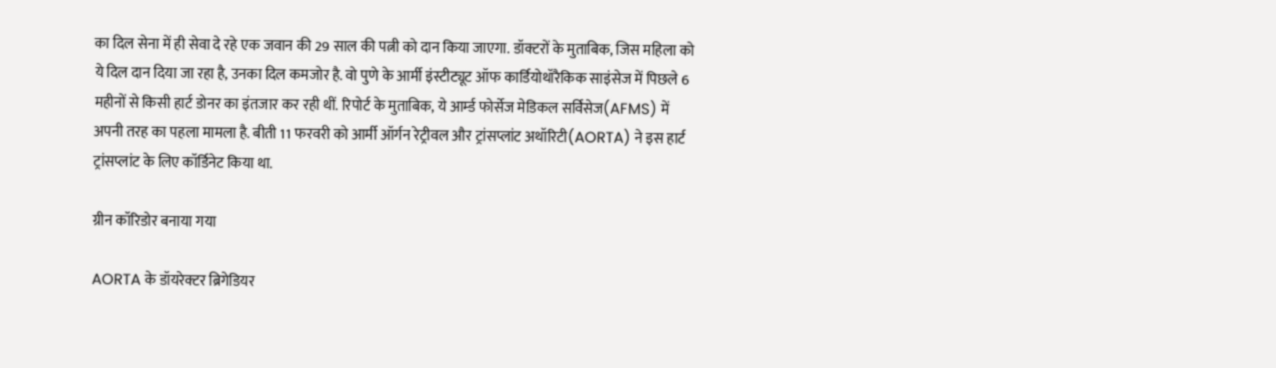का दिल सेना में ही सेवा दे रहे एक जवान की 29 साल की पत्नी को दान किया जाएगा. डॉक्टरों के मुताबिक, जिस महिला को ये दिल दान दिया जा रहा है, उनका दिल कमजोर है. वो पुणे के आर्मी इंस्टीट्यूट ऑफ कार्डियोथॉरैकिक साइंसेज में पिछले 6 महीनों से किसी हार्ट डोनर का इंतजार कर रही थीं. रिपोर्ट के मुताबिक, ये आर्म्ड फोर्सेज मेडिकल सर्विसेज(AFMS) में अपनी तरह का पहला मामला है. बीती 11 फरवरी को आर्मी ऑर्गन रेट्रीवल और ट्रांसप्लांट अथॉरिटी(AORTA) ने इस हार्ट ट्रांसप्लांट के लिए कॉर्डिनेट किया था.

ग्रीन कॉरिडोर बनाया गया

AORTA के डॉयरेक्टर ब्रिगेडियर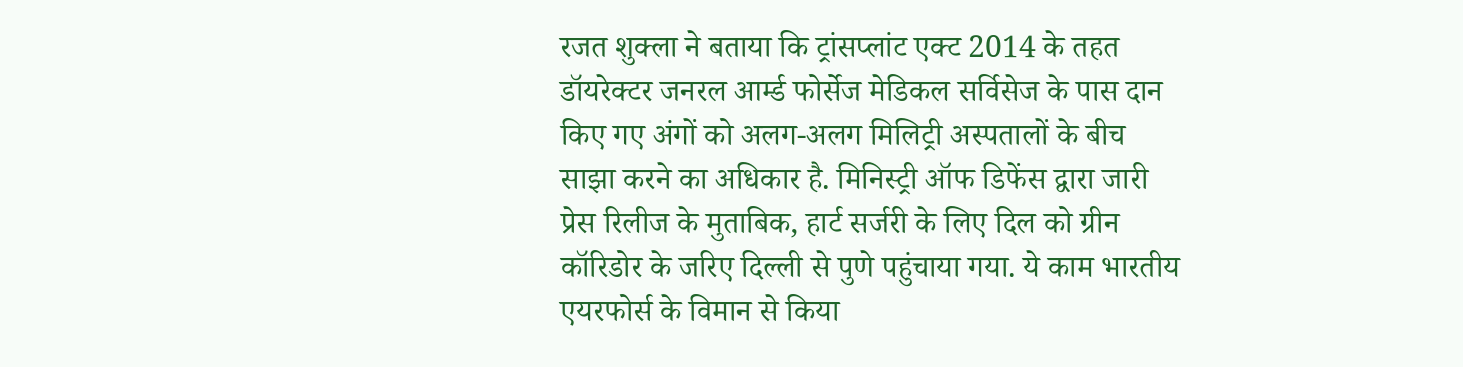रजत शुक्ला ने बताया कि ट्रांसप्लांट एक्ट 2014 के तहत डॉयरेक्टर जनरल आर्म्ड फोर्सेज मेडिकल सर्विसेज के पास दान किए गए अंगों को अलग-अलग मिलिट्री अस्पतालों के बीच साझा करने का अधिकार है. मिनिस्ट्री ऑफ डिफेंस द्वारा जारी प्रेस रिलीज के मुताबिक, हार्ट सर्जरी के लिए दिल को ग्रीन कॉरिडोर के जरिए दिल्ली से पुणे पहुंचाया गया. ये काम भारतीय एयरफोर्स के विमान से किया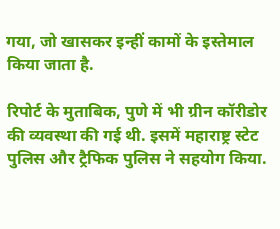गया, जो खासकर इन्हीं कामों के इस्तेमाल किया जाता है.

रिपोर्ट के मुताबिक, पुणे में भी ग्रीन कॉरीडोर की व्यवस्था की गई थी. इसमें महाराष्ट्र स्टेट पुलिस और ट्रैफिक पुलिस ने सहयोग किया.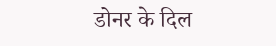डोनर के दिल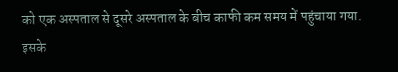को एक अस्पताल से दूसरे अस्पताल के बीच काफी कम समय में पहुंचाया गया. इसके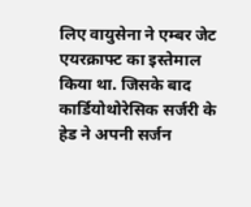लिए वायुसेना ने एम्बर जेट एयरक्राफ्ट का इस्तेमाल किया था. जिसके बाद कार्डियोथोरेसिक सर्जरी के हेड ने अपनी सर्जन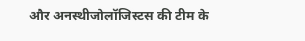और अनस्थीजोलॉजिस्टस की टीम के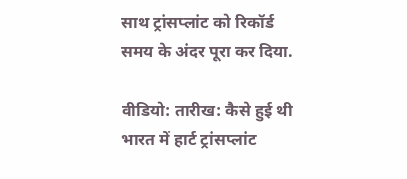साथ ट्रांसप्लांट को रिकॉर्ड समय के अंदर पूरा कर दिया.

वीडियो: तारीख: कैसे हुई थी भारत में हार्ट ट्रांसप्लांट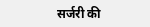सर्जरी की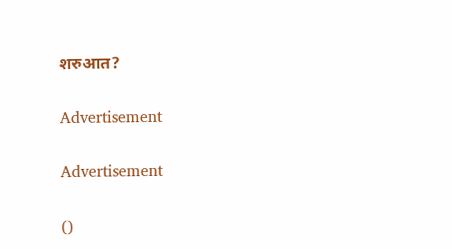शरुआत?

Advertisement

Advertisement

()